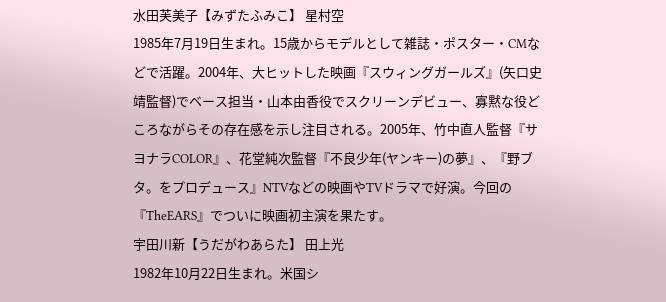水田芙美子【みずたふみこ】 星村空
1985年7月19日生まれ。15歳からモデルとして雑誌・ポスター・CMなどで活躍。2004年、大ヒットした映画『スウィングガールズ』(矢口史靖監督)でベース担当・山本由香役でスクリーンデビュー、寡黙な役どころながらその存在感を示し注目される。2005年、竹中直人監督『サヨナラCOLOR』、花堂純次監督『不良少年(ヤンキー)の夢』、『野ブタ。をプロデュース』NTVなどの映画やTVドラマで好演。今回の『TheEARS』でついに映画初主演を果たす。
宇田川新【うだがわあらた】 田上光
1982年10月22日生まれ。米国シ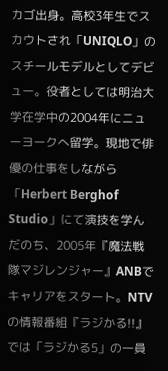カゴ出身。高校3年生でスカウトされ「UNIQLO」のスチールモデルとしてデビュー。役者としては明治大学在学中の2004年にニューヨークへ留学。現地で俳優の仕事をしながら「Herbert Berghof Studio」にて演技を学んだのち、2005年『魔法戦隊マジレンジャー』ANBでキャリアをスタート。NTVの情報番組『ラジかる!!』では「ラジかる5」の一員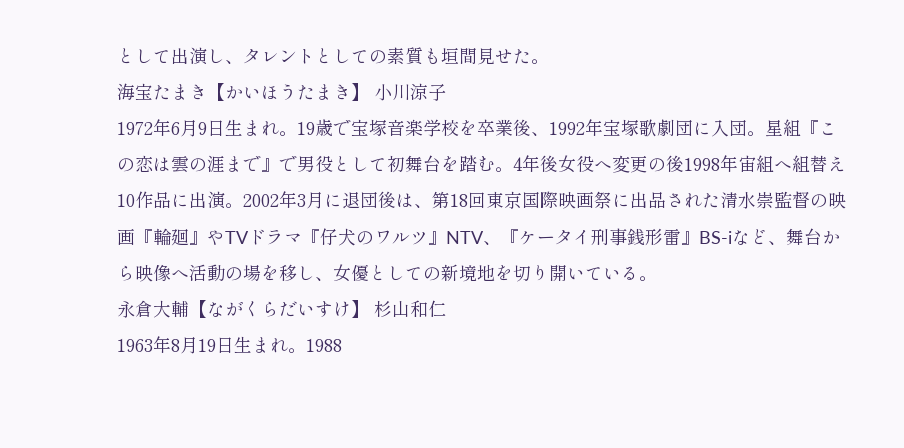として出演し、タレントとしての素質も垣間見せた。
海宝たまき【かいほうたまき】 小川涼子
1972年6月9日生まれ。19歳で宝塚音楽学校を卒業後、1992年宝塚歌劇団に入団。星組『この恋は雲の涯まで』で男役として初舞台を踏む。4年後女役へ変更の後1998年宙組へ組替え10作品に出演。2002年3月に退団後は、第18回東京国際映画祭に出品された清水崇監督の映画『輪廻』やTVドラマ『仔犬のワルツ』NTV、『ケータイ刑事銭形雷』BS-iなど、舞台から映像へ活動の場を移し、女優としての新境地を切り開いている。
永倉大輔【ながくらだいすけ】 杉山和仁
1963年8月19日生まれ。1988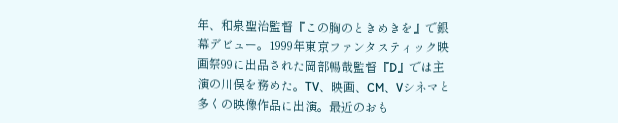年、和泉聖治監督『この胸のときめきを』で銀幕デビュー。1999年東京ファンタスティック映画祭99に出品された岡部暢哉監督『D』では主演の川俣を務めた。TV、映画、CM、Vシネマと多くの映像作品に出演。最近のおも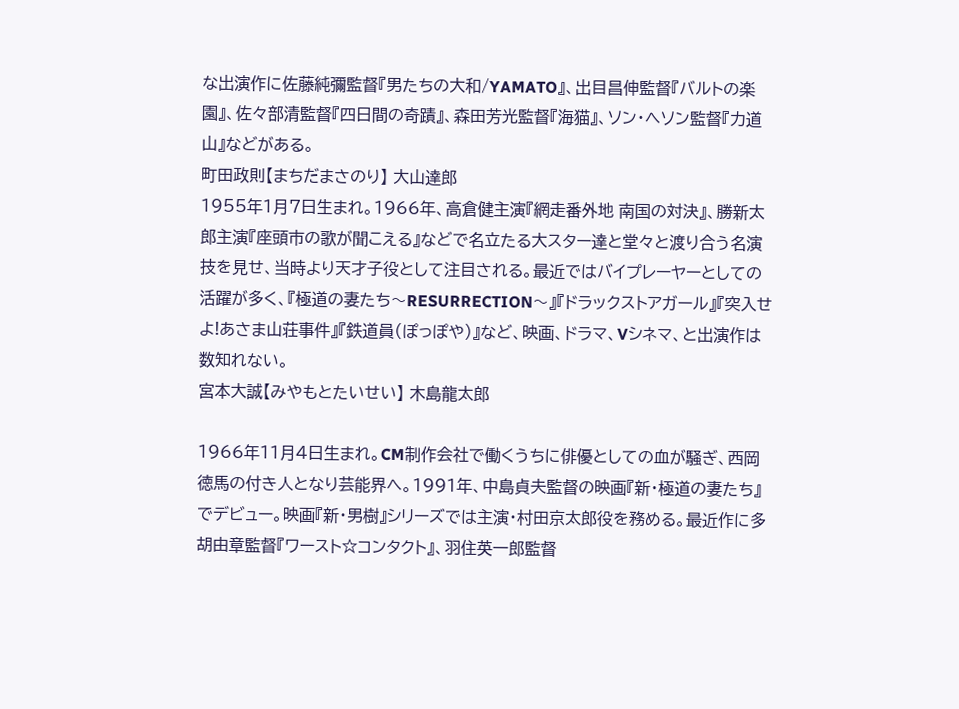な出演作に佐藤純彌監督『男たちの大和/YAMATO』、出目昌伸監督『バルトの楽園』、佐々部清監督『四日間の奇蹟』、森田芳光監督『海猫』、ソン・へソン監督『力道山』などがある。
町田政則【まちだまさのり】 大山達郎
1955年1月7日生まれ。1966年、高倉健主演『網走番外地 南国の対決』、勝新太郎主演『座頭市の歌が聞こえる』などで名立たる大スター達と堂々と渡り合う名演技を見せ、当時より天才子役として注目される。最近ではバイプレーヤーとしての活躍が多く、『極道の妻たち〜RESURRECTION〜』『ドラックストアガール』『突入せよ!あさま山荘事件』『鉄道員(ぽっぽや)』など、映画、ドラマ、Vシネマ、と出演作は数知れない。
宮本大誠【みやもとたいせい】 木島龍太郎

1966年11月4日生まれ。CM制作会社で働くうちに俳優としての血が騒ぎ、西岡徳馬の付き人となり芸能界へ。1991年、中島貞夫監督の映画『新・極道の妻たち』でデビュー。映画『新・男樹』シリーズでは主演・村田京太郎役を務める。最近作に多胡由章監督『ワースト☆コンタクト』、羽住英一郎監督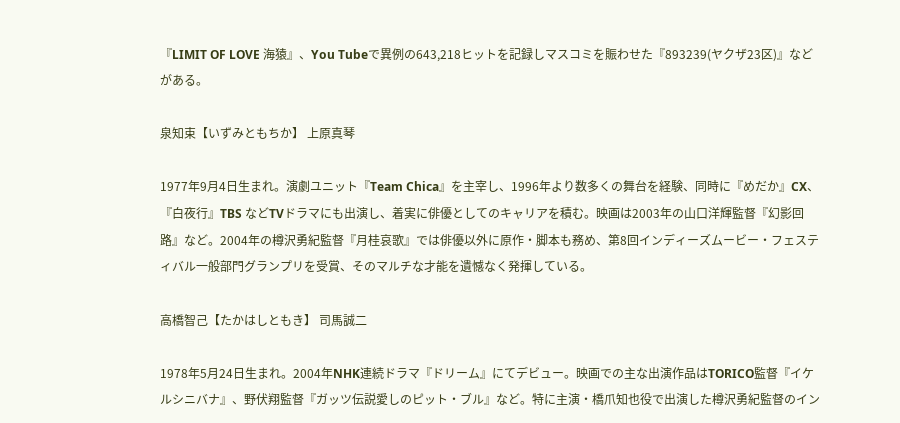『LIMIT OF LOVE 海猿』、You Tubeで異例の643,218ヒットを記録しマスコミを賑わせた『893239(ヤクザ23区)』などがある。

泉知束【いずみともちか】 上原真琴

1977年9月4日生まれ。演劇ユニット『Team Chica』を主宰し、1996年より数多くの舞台を経験、同時に『めだか』CX、『白夜行』TBS などTVドラマにも出演し、着実に俳優としてのキャリアを積む。映画は2003年の山口洋輝監督『幻影回路』など。2004年の樽沢勇紀監督『月桂哀歌』では俳優以外に原作・脚本も務め、第8回インディーズムービー・フェスティバル一般部門グランプリを受賞、そのマルチな才能を遺憾なく発揮している。

高橋智己【たかはしともき】 司馬誠二

1978年5月24日生まれ。2004年NHK連続ドラマ『ドリーム』にてデビュー。映画での主な出演作品はTORICO監督『イケルシニバナ』、野伏翔監督『ガッツ伝説愛しのピット・ブル』など。特に主演・橋爪知也役で出演した樽沢勇紀監督のイン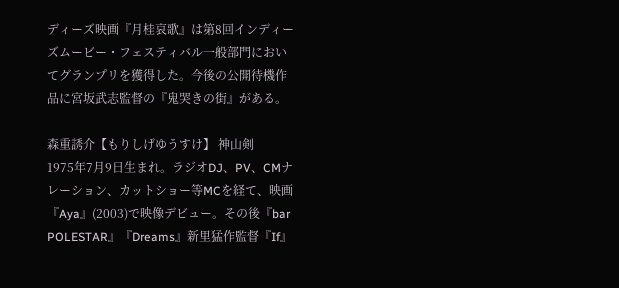ディーズ映画『月桂哀歌』は第8回インディーズムービー・フェスティバル一般部門においてグランプリを獲得した。今後の公開待機作品に宮坂武志監督の『鬼哭きの街』がある。

森重誘介【もりしげゆうすけ】 神山剣
1975年7月9日生まれ。ラジオDJ、PV、CMナレーション、カットショー等MCを経て、映画『Aya』(2003)で映像デビュー。その後『bar POLESTAR』『Dreams』新里猛作監督『If』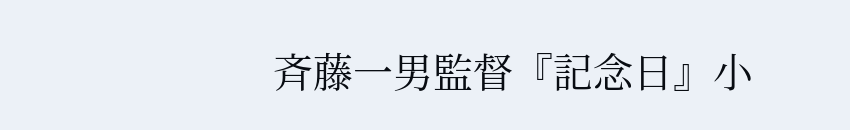斉藤一男監督『記念日』小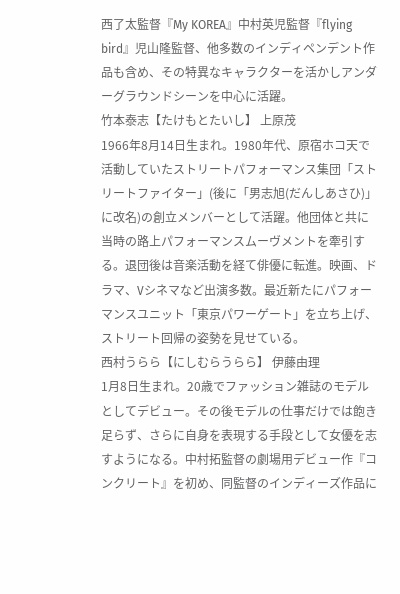西了太監督『My KOREA』中村英児監督『flying bird』児山隆監督、他多数のインディペンデント作品も含め、その特異なキャラクターを活かしアンダーグラウンドシーンを中心に活躍。
竹本泰志【たけもとたいし】 上原茂
1966年8月14日生まれ。1980年代、原宿ホコ天で活動していたストリートパフォーマンス集団「ストリートファイター」(後に「男志旭(だんしあさひ)」に改名)の創立メンバーとして活躍。他団体と共に当時の路上パフォーマンスムーヴメントを牽引する。退団後は音楽活動を経て俳優に転進。映画、ドラマ、Vシネマなど出演多数。最近新たにパフォーマンスユニット「東京パワーゲート」を立ち上げ、ストリート回帰の姿勢を見せている。
西村うらら【にしむらうらら】 伊藤由理
1月8日生まれ。20歳でファッション雑誌のモデルとしてデビュー。その後モデルの仕事だけでは飽き足らず、さらに自身を表現する手段として女優を志すようになる。中村拓監督の劇場用デビュー作『コンクリート』を初め、同監督のインディーズ作品に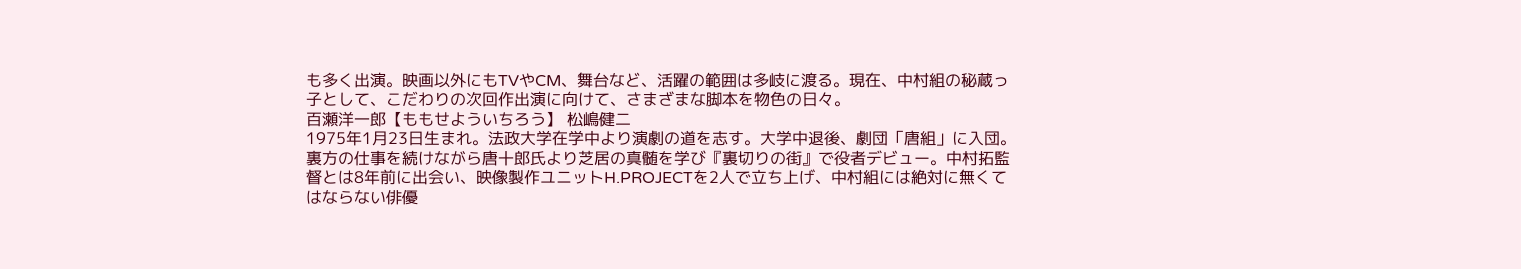も多く出演。映画以外にもTVやCM、舞台など、活躍の範囲は多岐に渡る。現在、中村組の秘蔵っ子として、こだわりの次回作出演に向けて、さまざまな脚本を物色の日々。
百瀬洋一郎【ももせよういちろう】 松嶋健二
1975年1月23日生まれ。法政大学在学中より演劇の道を志す。大学中退後、劇団「唐組」に入団。裏方の仕事を続けながら唐十郎氏より芝居の真髄を学び『裏切りの街』で役者デビュー。中村拓監督とは8年前に出会い、映像製作ユニットH.PROJECTを2人で立ち上げ、中村組には絶対に無くてはならない俳優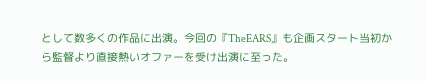として数多くの作品に出演。今回の『TheEARS』も企画スタート当初から監督より直接熱いオファーを受け出演に至った。